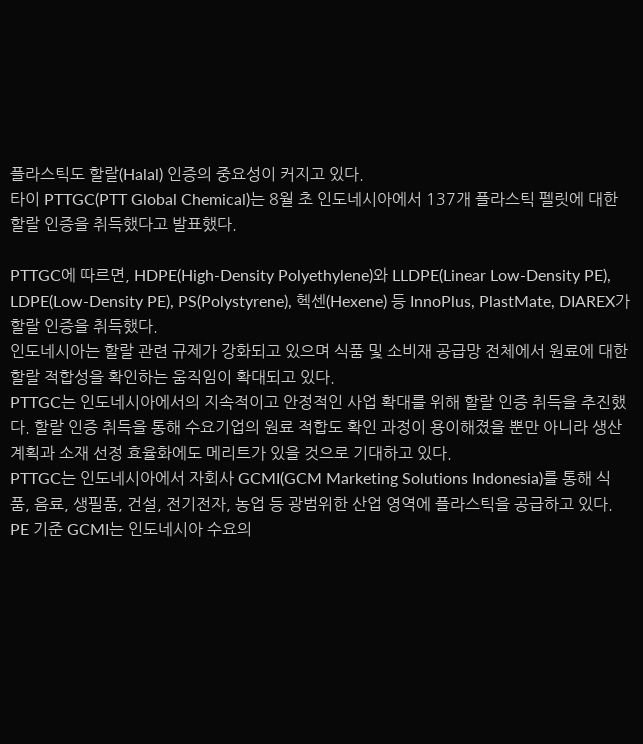플라스틱도 할랄(Halal) 인증의 중요성이 커지고 있다.
타이 PTTGC(PTT Global Chemical)는 8월 초 인도네시아에서 137개 플라스틱 펠릿에 대한 할랄 인증을 취득했다고 발표했다.

PTTGC에 따르면, HDPE(High-Density Polyethylene)와 LLDPE(Linear Low-Density PE), LDPE(Low-Density PE), PS(Polystyrene), 헥센(Hexene) 등 InnoPlus, PlastMate, DIAREX가 할랄 인증을 취득했다.
인도네시아는 할랄 관련 규제가 강화되고 있으며 식품 및 소비재 공급망 전체에서 원료에 대한 할랄 적합성을 확인하는 움직임이 확대되고 있다.
PTTGC는 인도네시아에서의 지속적이고 안정적인 사업 확대를 위해 할랄 인증 취득을 추진했다. 할랄 인증 취득을 통해 수요기업의 원료 적합도 확인 과정이 용이해졌을 뿐만 아니라 생산계획과 소재 선정 효율화에도 메리트가 있을 것으로 기대하고 있다.
PTTGC는 인도네시아에서 자회사 GCMI(GCM Marketing Solutions Indonesia)를 통해 식품, 음료, 생필품, 건설, 전기전자, 농업 등 광범위한 산업 영역에 플라스틱을 공급하고 있다.
PE 기준 GCMI는 인도네시아 수요의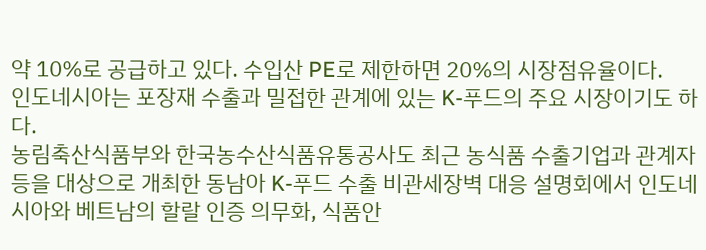약 10%로 공급하고 있다. 수입산 PE로 제한하면 20%의 시장점유율이다.
인도네시아는 포장재 수출과 밀접한 관계에 있는 K-푸드의 주요 시장이기도 하다.
농림축산식품부와 한국농수산식품유통공사도 최근 농식품 수출기업과 관계자 등을 대상으로 개최한 동남아 K-푸드 수출 비관세장벽 대응 설명회에서 인도네시아와 베트남의 할랄 인증 의무화, 식품안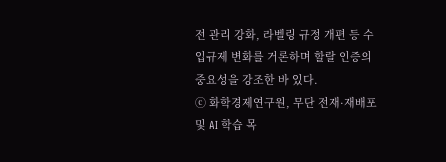전 관리 강화, 라벨링 규정 개편 등 수입규제 변화를 거론하며 할랄 인증의 중요성을 강조한 바 있다.
ⓒ 화학경제연구원, 무단 전재·재배포 및 AI 학습 목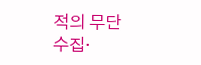적의 무단 수집·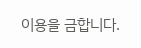이용을 금합니다.